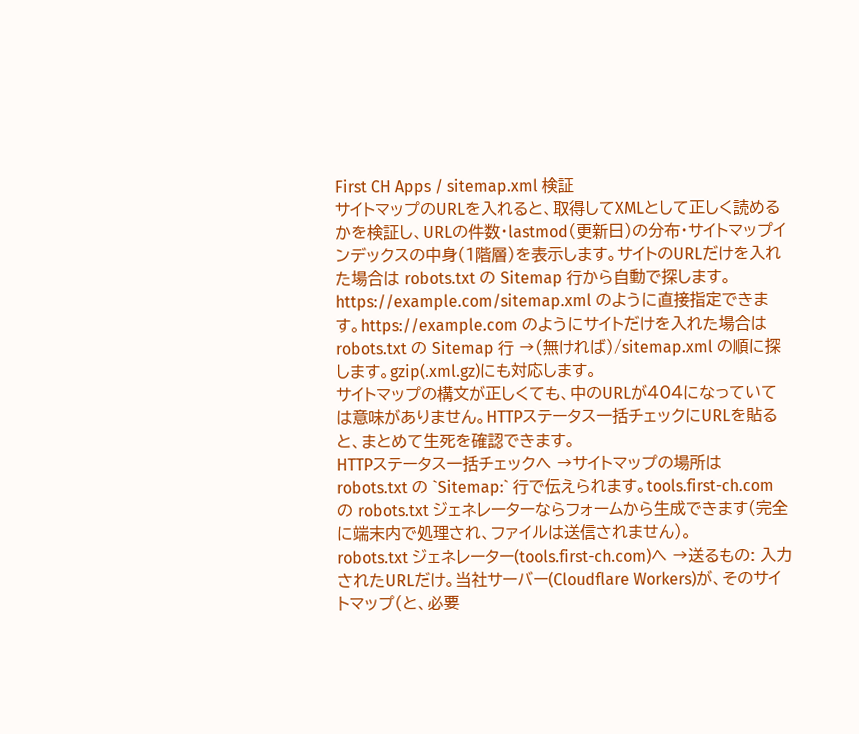First CH Apps / sitemap.xml 検証
サイトマップのURLを入れると、取得してXMLとして正しく読めるかを検証し、URLの件数・lastmod(更新日)の分布・サイトマップインデックスの中身(1階層)を表示します。サイトのURLだけを入れた場合は robots.txt の Sitemap 行から自動で探します。
https://example.com/sitemap.xml のように直接指定できます。https://example.com のようにサイトだけを入れた場合は robots.txt の Sitemap 行 →(無ければ)/sitemap.xml の順に探します。gzip(.xml.gz)にも対応します。
サイトマップの構文が正しくても、中のURLが404になっていては意味がありません。HTTPステータス一括チェックにURLを貼ると、まとめて生死を確認できます。
HTTPステータス一括チェックへ →サイトマップの場所は robots.txt の `Sitemap:` 行で伝えられます。tools.first-ch.com の robots.txt ジェネレーターならフォームから生成できます(完全に端末内で処理され、ファイルは送信されません)。
robots.txt ジェネレーター(tools.first-ch.com)へ →送るもの: 入力されたURLだけ。当社サーバー(Cloudflare Workers)が、そのサイトマップ(と、必要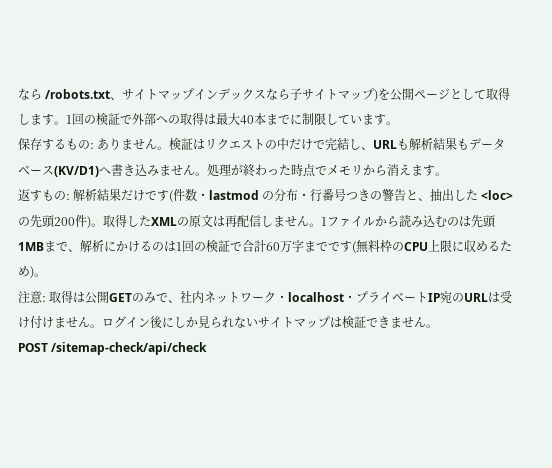なら /robots.txt、サイトマップインデックスなら子サイトマップ)を公開ページとして取得します。1回の検証で外部への取得は最大40本までに制限しています。
保存するもの: ありません。検証はリクエストの中だけで完結し、URLも解析結果もデータベース(KV/D1)へ書き込みません。処理が終わった時点でメモリから消えます。
返すもの: 解析結果だけです(件数・lastmod の分布・行番号つきの警告と、抽出した <loc> の先頭200件)。取得したXMLの原文は再配信しません。1ファイルから読み込むのは先頭1MBまで、解析にかけるのは1回の検証で合計60万字までです(無料枠のCPU上限に収めるため)。
注意: 取得は公開GETのみで、社内ネットワーク・localhost・プライベートIP宛のURLは受け付けません。ログイン後にしか見られないサイトマップは検証できません。
POST /sitemap-check/api/check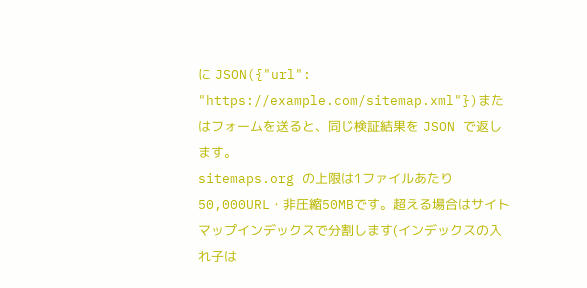に JSON({"url": "https://example.com/sitemap.xml"})またはフォームを送ると、同じ検証結果を JSON で返します。
sitemaps.org の上限は1ファイルあたり50,000URL・非圧縮50MBです。超える場合はサイトマップインデックスで分割します(インデックスの入れ子は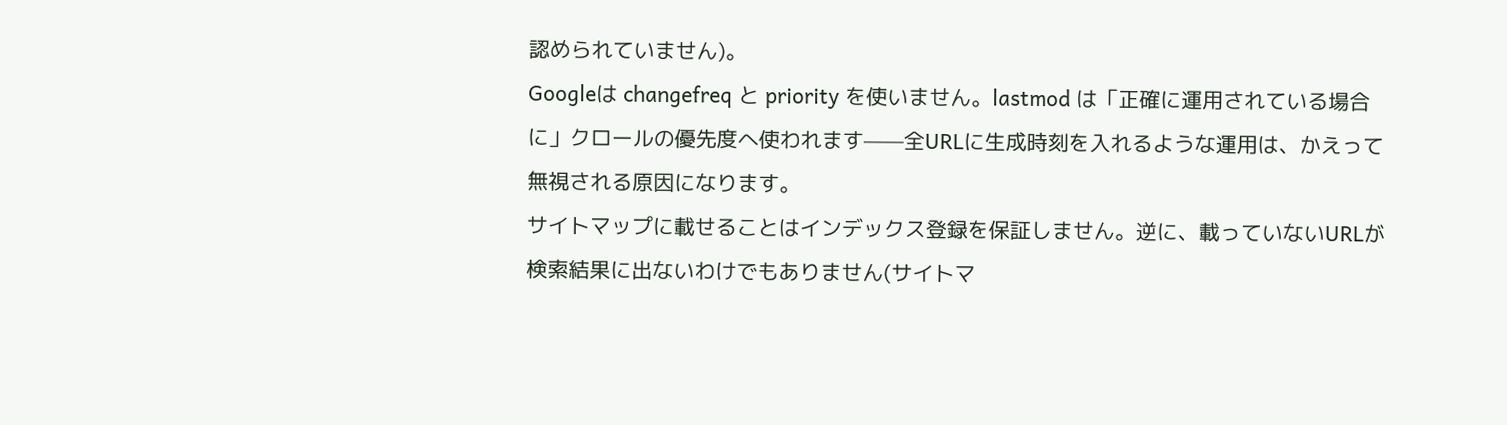認められていません)。
Googleは changefreq と priority を使いません。lastmod は「正確に運用されている場合に」クロールの優先度へ使われます——全URLに生成時刻を入れるような運用は、かえって無視される原因になります。
サイトマップに載せることはインデックス登録を保証しません。逆に、載っていないURLが検索結果に出ないわけでもありません(サイトマ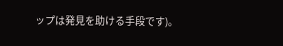ップは発見を助ける手段です)。